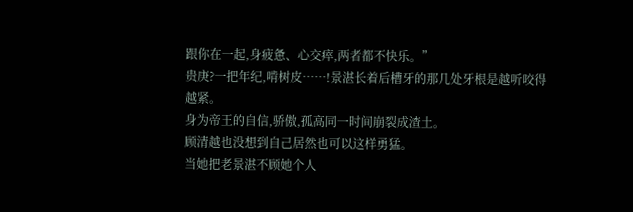跟你在一起,身疲惫、心交瘁,两者都不快乐。”
贵庚?一把年纪,啃树皮……!景湛长着后槽牙的那几处牙根是越听咬得越紧。
身为帝王的自信,骄傲,孤高同一时间崩裂成渣土。
顾清越也没想到自己居然也可以这样勇猛。
当她把老景湛不顾她个人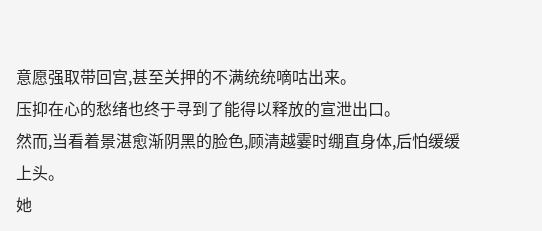意愿强取带回宫,甚至关押的不满统统嘀咕出来。
压抑在心的愁绪也终于寻到了能得以释放的宣泄出口。
然而,当看着景湛愈渐阴黑的脸色,顾清越霎时绷直身体,后怕缓缓上头。
她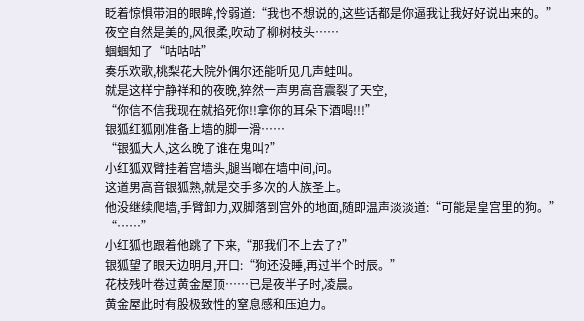眨着惊惧带泪的眼眸,怜弱道:“我也不想说的,这些话都是你逼我让我好好说出来的。”
夜空自然是美的,风很柔,吹动了柳树枝头……
蝈蝈知了“咕咕咕”
奏乐欢歌,桃梨花大院外偶尔还能听见几声蛙叫。
就是这样宁静祥和的夜晚,猝然一声男高音震裂了天空,
“你信不信我现在就掐死你!!拿你的耳朵下酒喝!!!”
银狐红狐刚准备上墙的脚一滑……
“银狐大人,这么晚了谁在鬼叫?”
小红狐双臂挂着宫墙头,腿当啷在墙中间,问。
这道男高音银狐熟,就是交手多次的人族圣上。
他没继续爬墙,手臂卸力,双脚落到宫外的地面,随即温声淡淡道:“可能是皇宫里的狗。”
“……”
小红狐也跟着他跳了下来,“那我们不上去了?”
银狐望了眼天边明月,开口:“狗还没睡,再过半个时辰。”
花枝残叶卷过黄金屋顶……已是夜半子时,凌晨。
黄金屋此时有股极致性的窒息感和压迫力。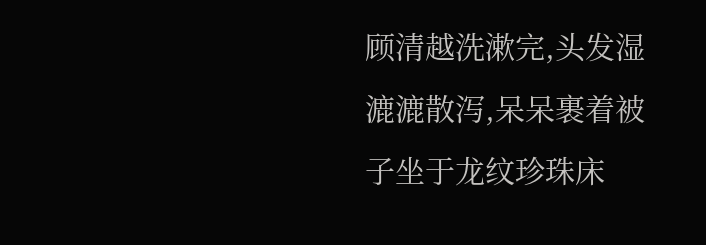顾清越洗漱完,头发湿漉漉散泻,呆呆裹着被子坐于龙纹珍珠床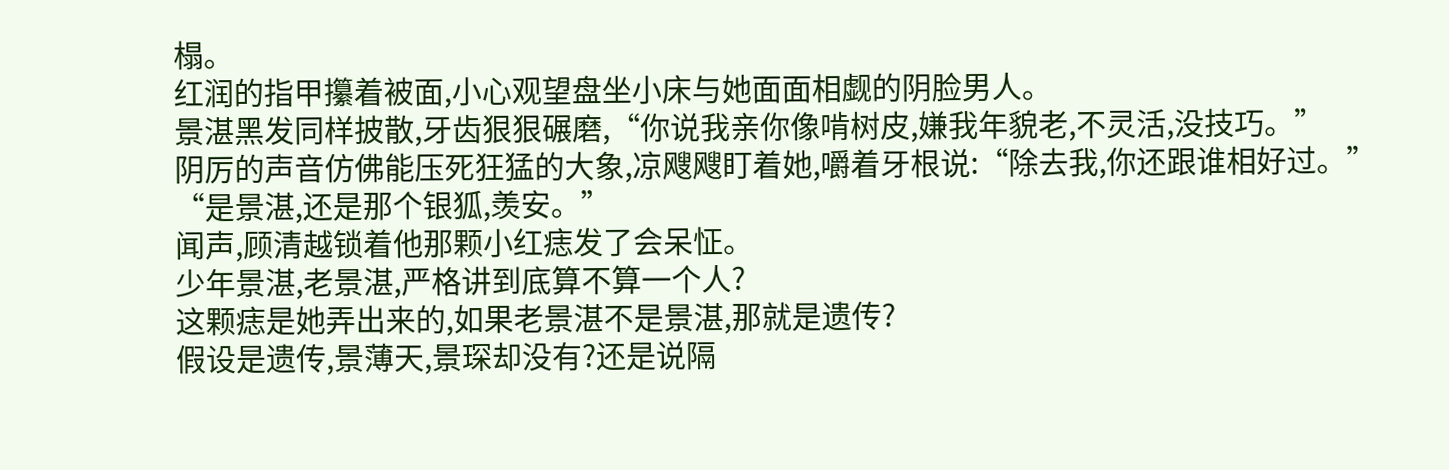榻。
红润的指甲攥着被面,小心观望盘坐小床与她面面相觑的阴脸男人。
景湛黑发同样披散,牙齿狠狠碾磨,“你说我亲你像啃树皮,嫌我年貌老,不灵活,没技巧。”
阴厉的声音仿佛能压死狂猛的大象,凉飕飕盯着她,嚼着牙根说:“除去我,你还跟谁相好过。”
“是景湛,还是那个银狐,羡安。”
闻声,顾清越锁着他那颗小红痣发了会呆怔。
少年景湛,老景湛,严格讲到底算不算一个人?
这颗痣是她弄出来的,如果老景湛不是景湛,那就是遗传?
假设是遗传,景薄天,景琛却没有?还是说隔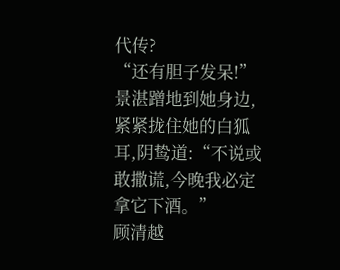代传?
“还有胆子发呆!”
景湛蹭地到她身边,紧紧拢住她的白狐耳,阴鸷道:“不说或敢撒谎,今晚我必定拿它下酒。”
顾清越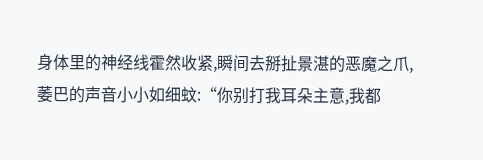身体里的神经线霍然收紧,瞬间去掰扯景湛的恶魔之爪,
萎巴的声音小小如细蚊:“你别打我耳朵主意,我都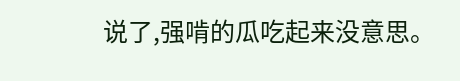说了,强啃的瓜吃起来没意思。